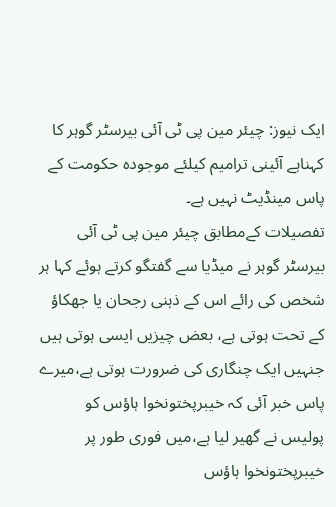ایک نیوز: چیئر مین پی ٹی آئی بیرسٹر گوہر کا کہناہے آئینی ترامیم کیلئے موجودہ حکومت کے پاس مینڈیٹ نہیں ہے۔
تفصیلات کےمطابق چیئر مین پی ٹی آئی بیرسٹر گوہر نے میڈیا سے گفتگو کرتے ہوئے کہا ہر شخص کی رائے اس کے ذہنی رجحان یا جھکاؤ کے تحت ہوتی ہے، بعض چیزیں ایسی ہوتی ہیں جنہیں ایک چنگاری کی ضرورت ہوتی ہے،میرے پاس خبر آئی کہ خیبرپختونخوا ہاؤس کو پولیس نے گھیر لیا ہے،میں فوری طور پر خیبرپختونخوا ہاؤس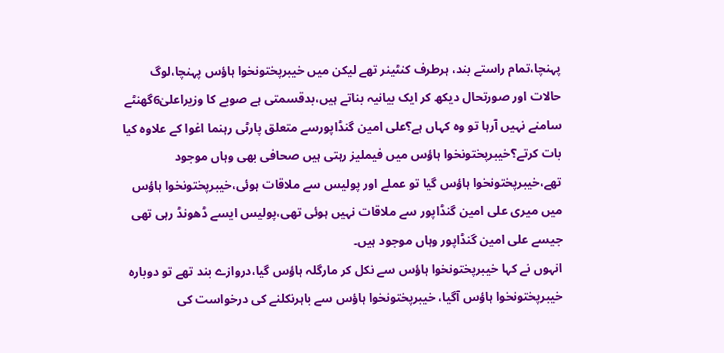پہنچا،تمام راستے بند، ہرطرف کنٹینر تھے لیکن میں خیبرپختونخوا ہاؤس پہنچا،لوگ حالات اور صورتحال دیکھ کر ایک بیانیہ بناتے ہیں،بدقسمتی ہے صوبے کا وزیراعلیٰ6گھنٹے سامنے نہیں آرہا تو وہ کہاں ہے؟علی امین گنڈاپورسے متعلق پارٹی رہنما اغوا کے علاوہ کیا بات کرتے؟خیبرپختونخوا ہاؤس میں فیملیز رہتی ہیں صحافی بھی وہاں موجود تھے،خیبرپختونخوا ہاؤس گیا تو عملے اور پولیس سے ملاقات ہوئی،خیبرپختونخوا ہاؤس میں میری علی امین گنڈاپور سے ملاقات نہیں ہوئی تھی،پولیس ایسے ڈھونڈ رہی تھی جیسے علی امین گنڈاپور وہاں موجود ہیں۔
انہوں نے کہا خیبرپختونخوا ہاؤس سے نکل کر مارگلہ ہاؤس گیا،دروازے بند تھے تو دوبارہ خیبرپختونخوا ہاؤس آگیا، خیبرپختونخوا ہاؤس سے باہرنکلنے کی درخواست کی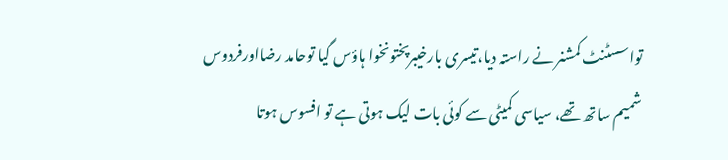تواسسٹنٹ کمشنر نے راستہ دیا،تیسری بارخیبرپختونخوا ہاؤس گیا توحامد رضااورفردوس شمیم ساتھ تھے، سیاسی کمیٹی سے کوئی بات لیک ہوتی ہے تو افسوس ہوتا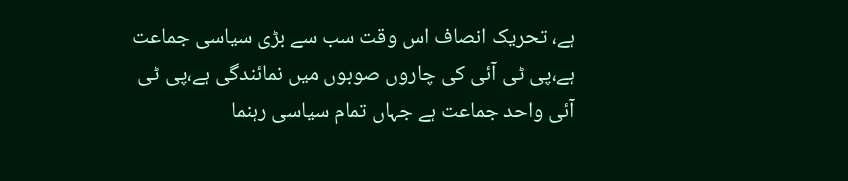ہے، تحریک انصاف اس وقت سب سے بڑی سیاسی جماعت ہے،پی ٹی آئی کی چاروں صوبوں میں نمائندگی ہے،پی ٹی آئی واحد جماعت ہے جہاں تمام سیاسی رہنما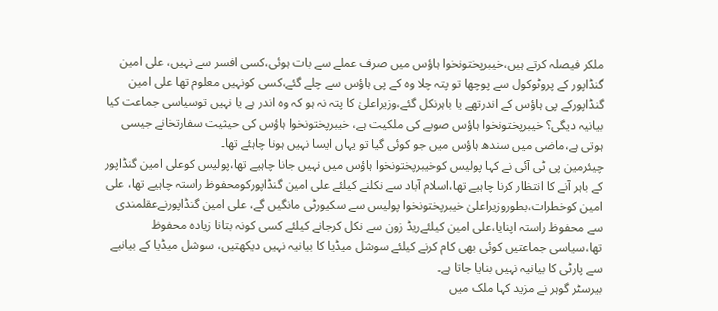ملکر فیصلہ کرتے ہیں،خیبرپختونخوا ہاؤس میں صرف عملے سے بات ہوئی،کسی افسر سے نہیں، علی امین گنڈاپور کے پروٹوکول سے پوچھا تو پتہ چلا وہ کے پی ہاؤس سے چلے گئے،کسی کونہیں معلوم تھا علی امین گنڈاپورکے پی ہاؤس کے اندرتھے یا باہرنکل گئے،وزیراعلیٰ کا پتہ نہ ہو کہ وہ اندر ہے یا نہیں توسیاسی جماعت کیا بیانیہ دیگی؟ خیبرپختونخوا ہاؤس صوبے کی ملکیت ہے، خیبرپختونخوا ہاؤس کی حیثیت سفارتخانے جیسی ہوتی ہے،ماضی میں سندھ ہاؤس میں جو کوئی گیا تو یہاں ایسا نہیں ہونا چاہئے تھا۔
چیئرمین پی ٹی آئی نے کہا پولیس کوخیبرپختونخوا ہاؤس میں نہیں جانا چاہیے تھا،پولیس کوعلی امین گنڈاپور کے باہر آنے کا انتظار کرنا چاہیے تھا،اسلام آباد سے نکلنے کیلئے علی امین گنڈاپورکومحفوظ راستہ چاہیے تھا، علی امین کوخطرات،بطوروزیراعلیٰ خیبرپختونخوا پولیس سے سکیورٹی مانگیں گے، علی امین گنڈاپورنےعقلمندی سے محفوظ راستہ اپنایا،علی امین کیلئےریڈ زون سے نکل کرجانے کیلئے کسی کونہ بتانا زیادہ محفوظ تھا،سیاسی جماعتیں کوئی بھی کام کرنے کیلئے سوشل میڈیا کا بیانیہ نہیں دیکھتیں، سوشل میڈیا کے بیانیے سے پارٹی کا بیانیہ نہیں بنایا جاتا ہے۔
بیرسٹر گوہر نے مزید کہا ملک میں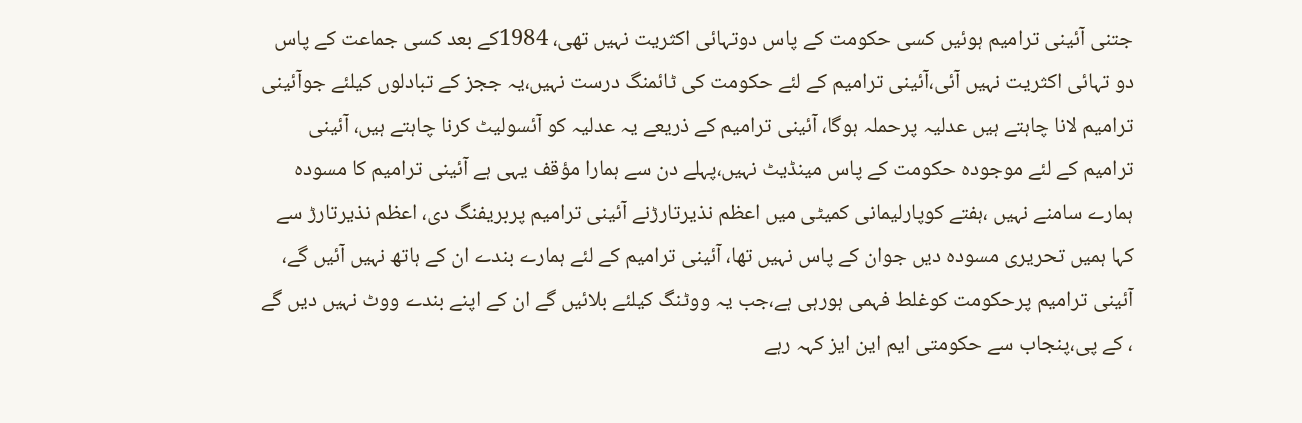جتنی آئینی ترامیم ہوئیں کسی حکومت کے پاس دوتہائی اکثریت نہیں تھی، 1984کے بعد کسی جماعت کے پاس دو تہائی اکثریت نہیں آئی،آئینی ترامیم کے لئے حکومت کی ٹائمنگ درست نہیں،یہ ججز کے تبادلوں کیلئے جوآئینی ترامیم لانا چاہتے ہیں عدلیہ پرحملہ ہوگا، آئینی ترامیم کے ذریعے یہ عدلیہ کو آئسولیٹ کرنا چاہتے ہیں، آئینی ترامیم کے لئے موجودہ حکومت کے پاس مینڈیٹ نہیں،پہلے دن سے ہمارا مؤقف یہی ہے آئینی ترامیم کا مسودہ ہمارے سامنے نہیں ،ہفتے کوپارلیمانی کمیٹی میں اعظم نذیرتارڑنے آئینی ترامیم پربریفنگ دی، اعظم نذیرتارڑ سے کہا ہمیں تحریری مسودہ دیں جوان کے پاس نہیں تھا، آئینی ترامیم کے لئے ہمارے بندے ان کے ہاتھ نہیں آئیں گے، آئینی ترامیم پرحکومت کوغلط فہمی ہورہی ہے،جب یہ ووٹنگ کیلئے بلائیں گے ان کے اپنے بندے ووٹ نہیں دیں گے ، کے پی،پنجاب سے حکومتی ایم این ایز کہہ رہے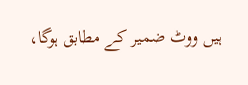ہیں ووٹ ضمیر کے مطابق ہوگا،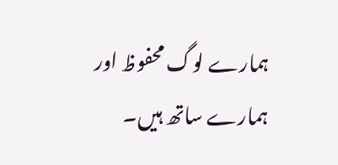ہمارے لوگ محفوظ اور ہمارے ساتھ ہیں۔